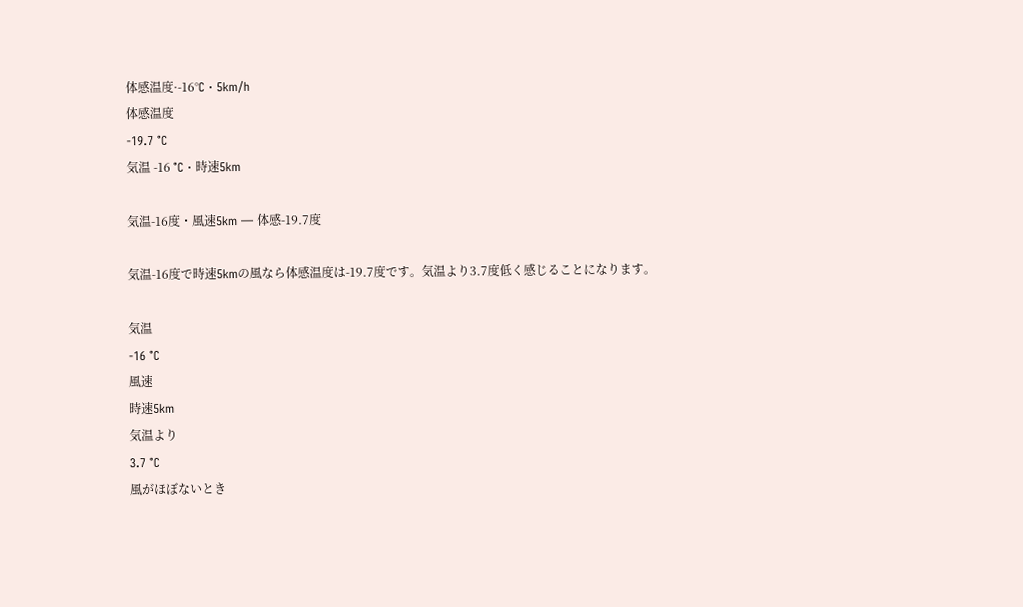体感温度·-16°C · 5km/h
体感温度
-19.7 °C
気温 -16 °C · 時速5km

気温-16度・風速5km — 体感-19.7度

気温-16度で時速5kmの風なら体感温度は-19.7度です。気温より3.7度低く感じることになります。

気温
-16 °C
風速
時速5km
気温より
3.7 °C
風がほぼないとき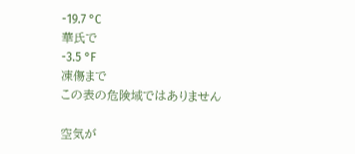-19.7 °C
華氏で
-3.5 °F
凍傷まで
この表の危険域ではありません

空気が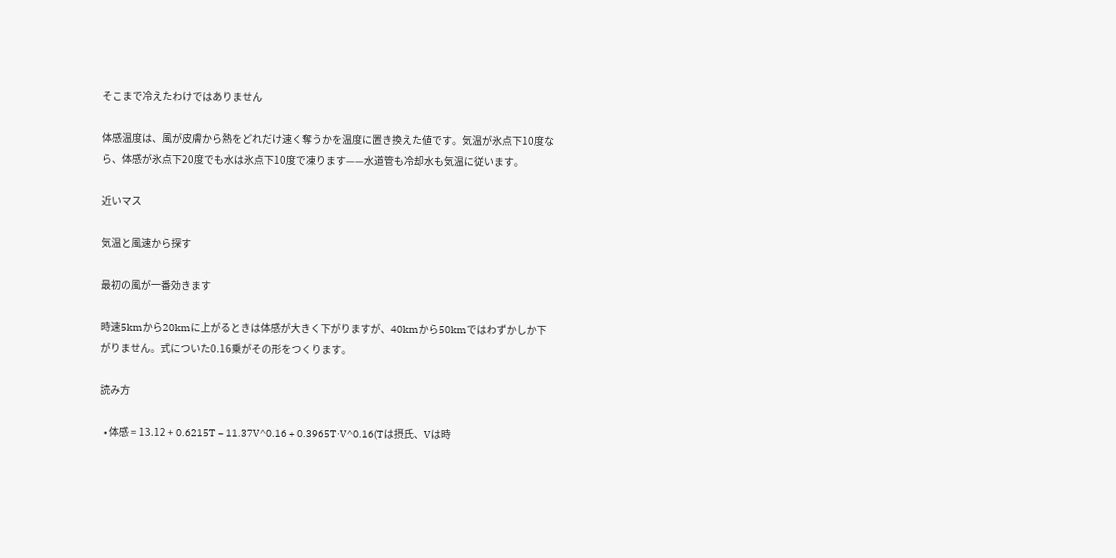そこまで冷えたわけではありません

体感温度は、風が皮膚から熱をどれだけ速く奪うかを温度に置き換えた値です。気温が氷点下10度なら、体感が氷点下20度でも水は氷点下10度で凍ります——水道管も冷却水も気温に従います。

近いマス

気温と風速から探す

最初の風が一番効きます

時速5kmから20kmに上がるときは体感が大きく下がりますが、40kmから50kmではわずかしか下がりません。式についた0.16乗がその形をつくります。

読み方

  • 体感 = 13.12 + 0.6215T − 11.37V^0.16 + 0.3965T·V^0.16(Tは摂氏、Vは時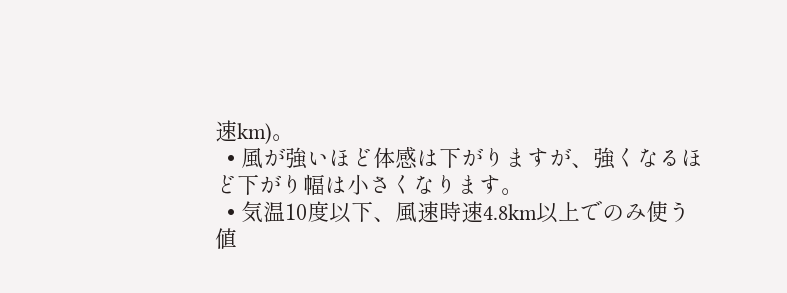速km)。
  • 風が強いほど体感は下がりますが、強くなるほど下がり幅は小さくなります。
  • 気温10度以下、風速時速4.8km以上でのみ使う値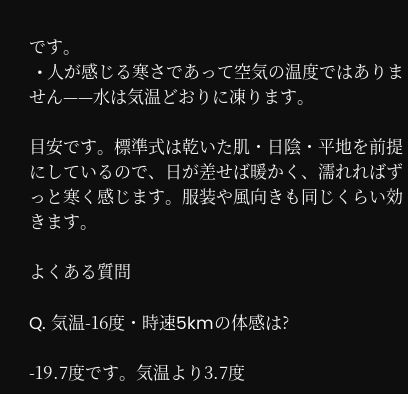です。
  • 人が感じる寒さであって空気の温度ではありません——水は気温どおりに凍ります。

目安です。標準式は乾いた肌・日陰・平地を前提にしているので、日が差せば暖かく、濡れればずっと寒く感じます。服装や風向きも同じくらい効きます。

よくある質問

Q. 気温-16度・時速5kmの体感は?

-19.7度です。気温より3.7度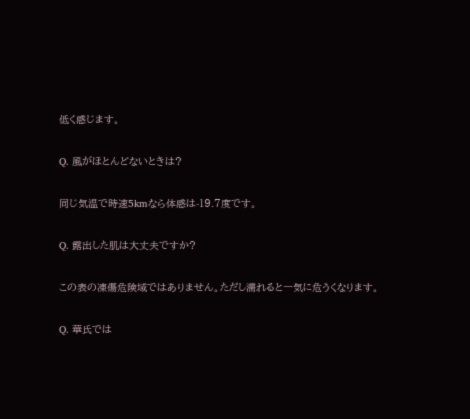低く感じます。

Q. 風がほとんどないときは?

同じ気温で時速5kmなら体感は-19.7度です。

Q. 露出した肌は大丈夫ですか?

この表の凍傷危険域ではありません。ただし濡れると一気に危うくなります。

Q. 華氏では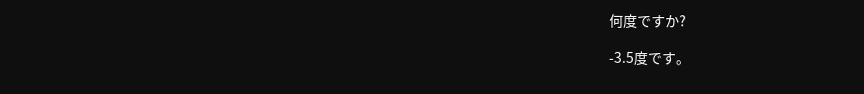何度ですか?

-3.5度です。